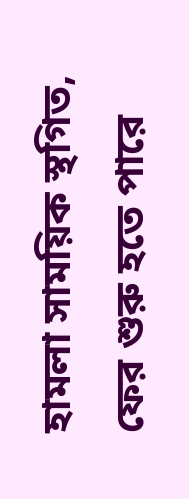হামলা সাময়িক স্থগিত, ফের শুরু হতে পারে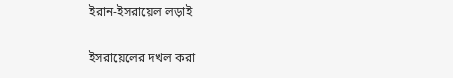ইরান-ইসরায়েল লড়াই

ইসরায়েলের দখল করা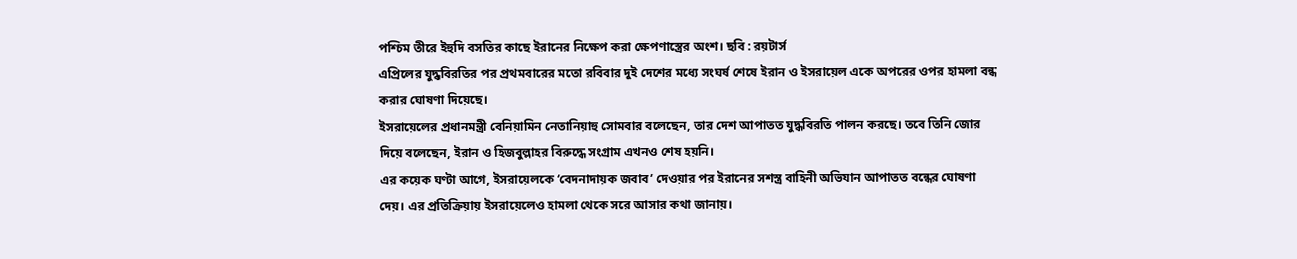পশ্চিম তীরে ইহুদি বসতির কাছে ইরানের নিক্ষেপ করা ক্ষেপণাস্ত্রের অংশ। ছবি : রয়টার্স
এপ্রিলের যুদ্ধবিরতির পর প্রথমবারের মতো রবিবার দুই দেশের মধ্যে সংঘর্ষ শেষে ইরান ও ইসরায়েল একে অপরের ওপর হামলা বন্ধ করার ঘোষণা দিয়েছে।
ইসরায়েলের প্রধানমন্ত্রী বেনিয়ামিন নেতানিয়াহু সোমবার বলেছেন, তার দেশ আপাতত যুদ্ধবিরতি পালন করছে। তবে তিনি জোর দিয়ে বলেছেন, ইরান ও হিজবুল্লাহর বিরুদ্ধে সংগ্রাম এখনও শেষ হয়নি।
এর কয়েক ঘণ্টা আগে, ইসরায়েলকে ‘বেদনাদায়ক জবাব’ দেওয়ার পর ইরানের সশস্ত্র বাহিনী অভিযান আপাতত বন্ধের ঘোষণা দেয়। এর প্রতিক্রিয়ায় ইসরায়েলেও হামলা থেকে সরে আসার কথা জানায়।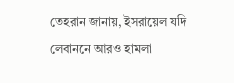তেহরান জানায়, ইসরায়েল যদি লেবাননে আরও হামলা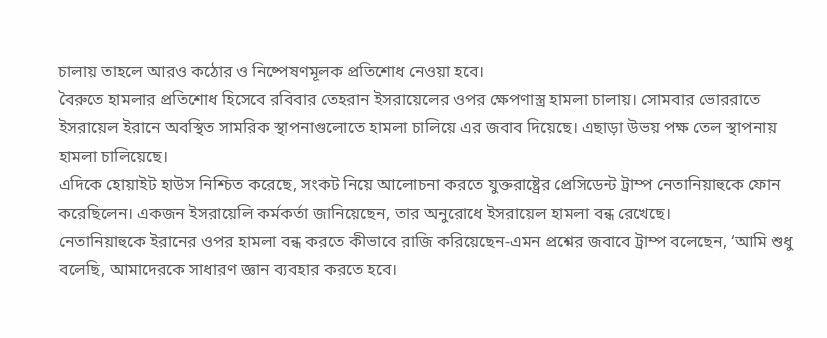চালায় তাহলে আরও কঠোর ও নিষ্পেষণমূলক প্রতিশোধ নেওয়া হবে।
বৈরুতে হামলার প্রতিশোধ হিসেবে রবিবার তেহরান ইসরায়েলের ওপর ক্ষেপণাস্ত্র হামলা চালায়। সোমবার ভোররাতে ইসরায়েল ইরানে অবস্থিত সামরিক স্থাপনাগুলোতে হামলা চালিয়ে এর জবাব দিয়েছে। এছাড়া উভয় পক্ষ তেল স্থাপনায় হামলা চালিয়েছে।
এদিকে হোয়াইট হাউস নিশ্চিত করেছে, সংকট নিয়ে আলোচনা করতে যুক্তরাষ্ট্রের প্রেসিডেন্ট ট্রাম্প নেতানিয়াহুকে ফোন করেছিলেন। একজন ইসরায়েলি কর্মকর্তা জানিয়েছেন, তার অনুরোধে ইসরায়েল হামলা বন্ধ রেখেছে।
নেতানিয়াহুকে ইরানের ওপর হামলা বন্ধ করতে কীভাবে রাজি করিয়েছেন-এমন প্রশ্নের জবাবে ট্রাম্প বলেছেন, ‘আমি শুধু বলেছি, আমাদেরকে সাধারণ জ্ঞান ব্যবহার করতে হবে।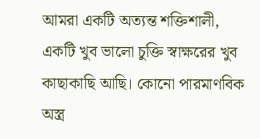আমরা একটি অত্যন্ত শক্তিশালী, একটি খুব ভালো চুক্তি স্বাক্ষরের খুব কাছাকাছি আছি। কোনো পারমাণবিক অস্ত্র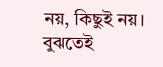নয়, কিছুই নয়। বুঝতেই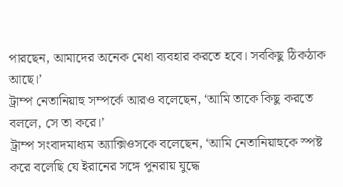পারছেন, আমাদের অনেক মেধা ব্যবহার করতে হবে। সবকিছু ঠিকঠাক আছে।’
ট্রাম্প নেতানিয়াহু সম্পর্কে আরও বলেছেন, ‘আমি তাকে কিছু করতে বললে, সে তা করে।’
ট্রাম্প সংবাদমাধ্যম অ্যাক্সিওসকে বলেছেন, ‘আমি নেতানিয়াহুকে স্পষ্ট করে বলেছি যে ইরানের সঙ্গে পুনরায় যুদ্ধে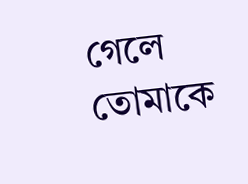গেলে তোমাকে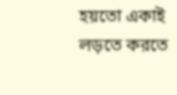হয়তো একাই লড়তে করতে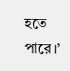হতে পারে।’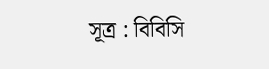সূত্র : বিবিসি